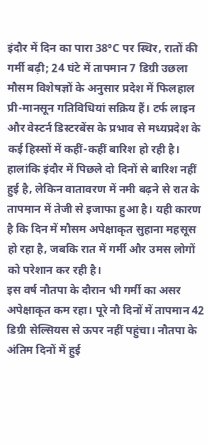इंदौर में दिन का पारा 38°C पर स्थिर, रातों की गर्मी बढ़ी; 24 घंटे में तापमान 7 डिग्री उछला
मौसम विशेषज्ञों के अनुसार प्रदेश में फिलहाल प्री-मानसून गतिविधियां सक्रिय हैं। टर्फ लाइन और वेस्टर्न डिस्टरबेंस के प्रभाव से मध्यप्रदेश के कई हिस्सों में कहीं-कहीं बारिश हो रही है। हालांकि इंदौर में पिछले दो दिनों से बारिश नहीं हुई है, लेकिन वातावरण में नमी बढ़ने से रात के तापमान में तेजी से इजाफा हुआ है। यही कारण है कि दिन में मौसम अपेक्षाकृत सुहाना महसूस हो रहा है, जबकि रात में गर्मी और उमस लोगों को परेशान कर रही है।
इस वर्ष नौतपा के दौरान भी गर्मी का असर अपेक्षाकृत कम रहा। पूरे नौ दिनों में तापमान 42 डिग्री सेल्सियस से ऊपर नहीं पहुंचा। नौतपा के अंतिम दिनों में हुई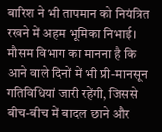बारिश ने भी तापमान को नियंत्रित रखने में अहम भूमिका निभाई। मौसम विभाग का मानना है कि आने वाले दिनों में भी प्री-मानसून गतिविधियां जारी रहेंगी, जिससे बीच-बीच में बादल छाने और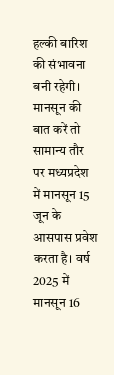हल्की बारिश की संभावना बनी रहेगी।
मानसून की बात करें तो सामान्य तौर पर मध्यप्रदेश में मानसून 15 जून के आसपास प्रवेश करता है। वर्ष 2025 में मानसून 16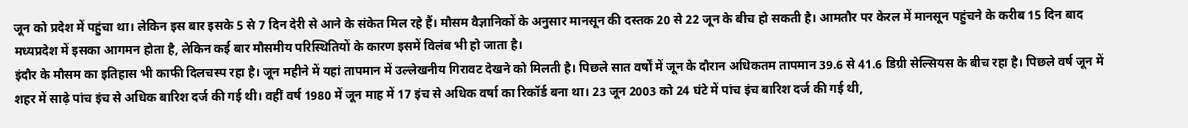जून को प्रदेश में पहुंचा था। लेकिन इस बार इसके 5 से 7 दिन देरी से आने के संकेत मिल रहे हैं। मौसम वैज्ञानिकों के अनुसार मानसून की दस्तक 20 से 22 जून के बीच हो सकती है। आमतौर पर केरल में मानसून पहुंचने के करीब 15 दिन बाद मध्यप्रदेश में इसका आगमन होता है, लेकिन कई बार मौसमीय परिस्थितियों के कारण इसमें विलंब भी हो जाता है।
इंदौर के मौसम का इतिहास भी काफी दिलचस्प रहा है। जून महीने में यहां तापमान में उल्लेखनीय गिरावट देखने को मिलती है। पिछले सात वर्षों में जून के दौरान अधिकतम तापमान 39.6 से 41.6 डिग्री सेल्सियस के बीच रहा है। पिछले वर्ष जून में शहर में साढ़े पांच इंच से अधिक बारिश दर्ज की गई थी। वहीं वर्ष 1980 में जून माह में 17 इंच से अधिक वर्षा का रिकॉर्ड बना था। 23 जून 2003 को 24 घंटे में पांच इंच बारिश दर्ज की गई थी,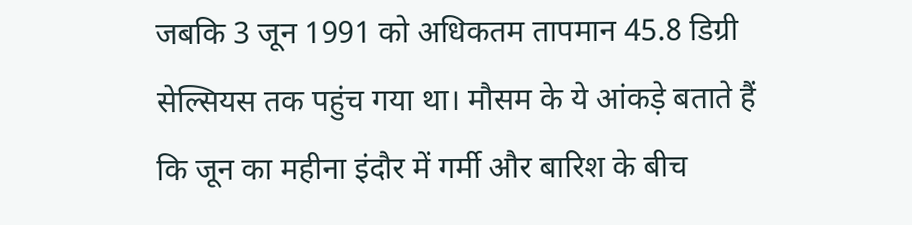जबकि 3 जून 1991 को अधिकतम तापमान 45.8 डिग्री सेल्सियस तक पहुंच गया था। मौसम के ये आंकड़े बताते हैं कि जून का महीना इंदौर में गर्मी और बारिश के बीच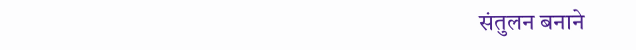संतुलन बनाने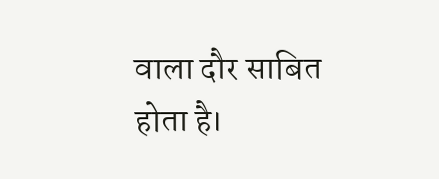वाला दौर साबित होता है।